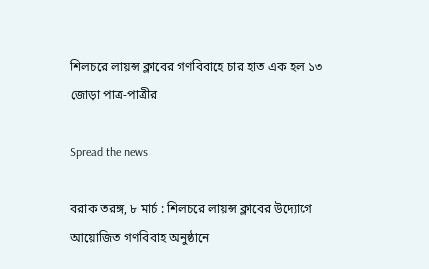শিলচরে লায়ন্স ক্লাবের গণবিবাহে চার হাত এক হল ১৩ জোড়া পাত্র-পাত্রীর

Spread the news

বরাক তরঙ্গ, ৮ মার্চ : শিলচরে লায়ন্স ক্লাবের উদ্যোগে আয়োজিত গণবিবাহ অনুষ্ঠানে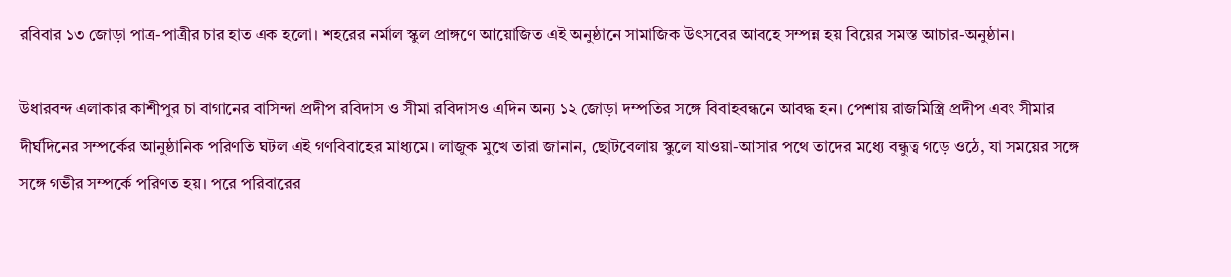রবিবার ১৩ জোড়া পাত্র-পাত্রীর চার হাত এক হলো। শহরের নর্মাল স্কুল প্রাঙ্গণে আয়োজিত এই অনুষ্ঠানে সামাজিক উৎসবের আবহে সম্পন্ন হয় বিয়ের সমস্ত আচার-অনুষ্ঠান।

উধারবন্দ এলাকার কাশীপুর চা বাগানের বাসিন্দা প্রদীপ রবিদাস ও সীমা রবিদাসও এদিন অন্য ১২ জোড়া দম্পতির সঙ্গে বিবাহবন্ধনে আবদ্ধ হন। পেশায় রাজমিস্ত্রি প্রদীপ এবং সীমার দীর্ঘদিনের সম্পর্কের আনুষ্ঠানিক পরিণতি ঘটল এই গণবিবাহের মাধ্যমে। লাজুক মুখে তারা জানান, ছোটবেলায় স্কুলে যাওয়া-আসার পথে তাদের মধ্যে বন্ধুত্ব গড়ে ওঠে, যা সময়ের সঙ্গে সঙ্গে গভীর সম্পর্কে পরিণত হয়। পরে পরিবারের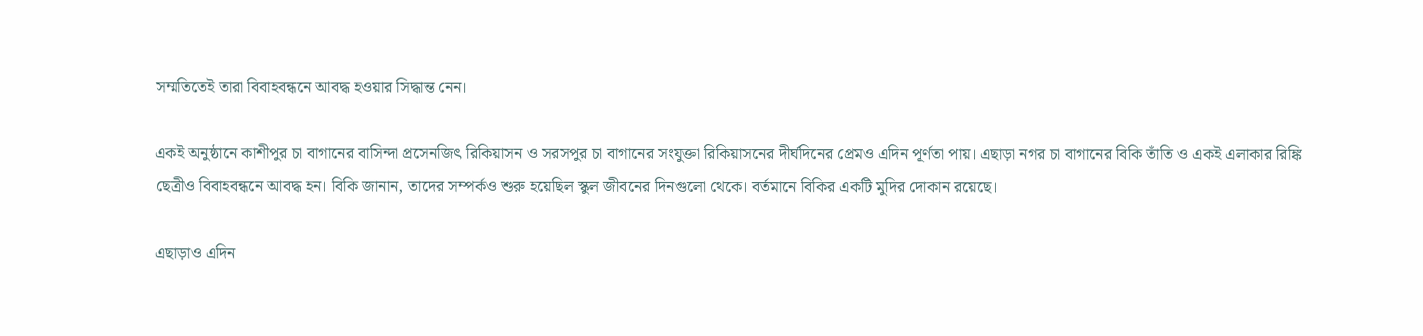সম্মতিতেই তারা বিবাহবন্ধনে আবদ্ধ হওয়ার সিদ্ধান্ত নেন।

একই অনুষ্ঠানে কাশীপুর চা বাগানের বাসিন্দা প্রসেনজিৎ রিকিয়াসন ও সরসপুর চা বাগানের সংযুক্তা রিকিয়াসনের দীর্ঘদিনের প্রেমও এদিন পূর্ণতা পায়। এছাড়া নগর চা বাগানের বিকি তাঁতি ও একই এলাকার রিঙ্কি ছেত্রীও বিবাহবন্ধনে আবদ্ধ হন। বিকি জানান, তাদের সম্পর্কও শুরু হয়েছিল স্কুল জীবনের দিনগুলো থেকে। বর্তমানে বিকির একটি মুদির দোকান রয়েছে।

এছাড়াও এদিন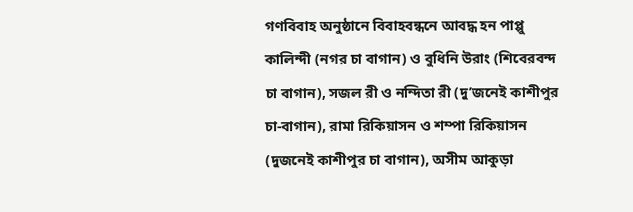গণবিবাহ অনুষ্ঠানে বিবাহবন্ধনে আবদ্ধ হন পাপ্পু কালিন্দী (নগর চা বাগান) ও বুধিনি উরাং (শিবেরবন্দ চা বাগান), সজল রী ও নন্দিতা রী (দু’জনেই কাশীপুর চা-বাগান), রামা রিকিয়াসন ও শম্পা রিকিয়াসন (দুজনেই কাশীপুর চা বাগান), অসীম আকুড়া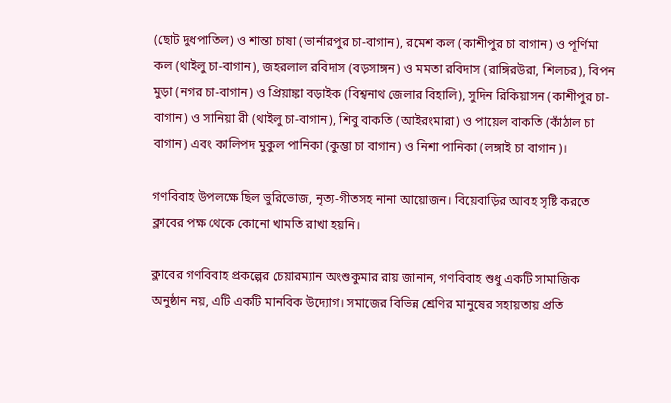(ছোট দুধপাতিল) ও শান্তা চাষা (ভার্নারপুর চা-বাগান), রমেশ কল (কাশীপুর চা বাগান) ও পূর্ণিমা কল (থাইলু চা-বাগান), জহরলাল রবিদাস (বড়সাঙ্গন) ও মমতা রবিদাস (রাঙ্গিরউরা, শিলচর), বিপন মুড়া (নগর চা-বাগান) ও প্রিয়াঙ্কা বড়াইক (বিশ্বনাথ জেলার বিহালি), সুদিন রিকিয়াসন (কাশীপুর চা-বাগান) ও সানিয়া রী (থাইলু চা-বাগান), শিবু বাকতি (আইরংমারা) ও পায়েল বাকতি (কাঁঠাল চা বাগান) এবং কালিপদ মুকুল পানিকা (কুম্ভা চা বাগান) ও নিশা পানিকা (লঙ্গাই চা বাগান)।

গণবিবাহ উপলক্ষে ছিল ভুরিভোজ, নৃত্য-গীতসহ নানা আয়োজন। বিয়েবাড়ির আবহ সৃষ্টি করতে ক্লাবের পক্ষ থেকে কোনো খামতি রাখা হয়নি।

ক্লাবের গণবিবাহ প্রকল্পের চেয়ারম্যান অংশুকুমার রায় জানান, গণবিবাহ শুধু একটি সামাজিক অনুষ্ঠান নয়, এটি একটি মানবিক উদ্যোগ। সমাজের বিভিন্ন শ্রেণির মানুষের সহায়তায় প্রতি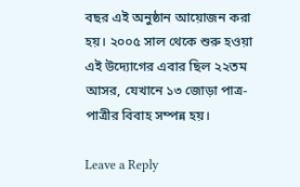বছর এই অনুষ্ঠান আয়োজন করা হয়। ২০০৫ সাল থেকে শুরু হওয়া এই উদ্যোগের এবার ছিল ২২তম আসর, যেখানে ১৩ জোড়া পাত্র-পাত্রীর বিবাহ সম্পন্ন হয়।

Leave a Reply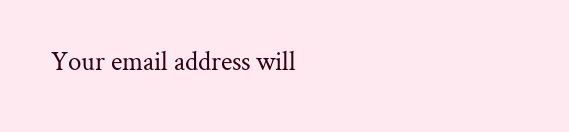Your email address will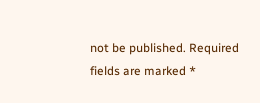not be published. Required fields are marked *